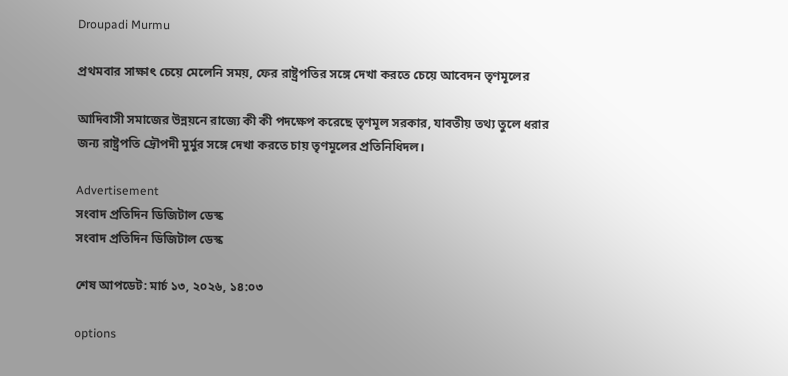Droupadi Murmu

প্রথমবার সাক্ষাৎ চেয়ে মেলেনি সময়, ফের রাষ্ট্রপতির সঙ্গে দেখা করতে চেয়ে আবেদন তৃণমূলের

আদিবাসী সমাজের উন্নয়নে রাজ্যে কী কী পদক্ষেপ করেছে তৃণমূল সরকার, যাবতীয় তথ্য তুলে ধরার জন্য রাষ্ট্রপতি দ্রৌপদী মুর্মুর সঙ্গে দেখা করতে চায় তৃণমূলের প্রতিনিধিদল।

Advertisement
সংবাদ প্রতিদিন ডিজিটাল ডেস্ক
সংবাদ প্রতিদিন ডিজিটাল ডেস্ক

শেষ আপডেট: মার্চ ১৩, ২০২৬, ১৪:০৩

options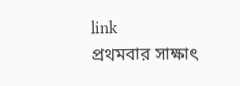link
প্রথমবার সাক্ষাৎ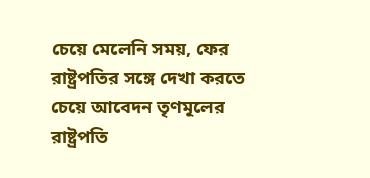চেয়ে মেলেনি সময়, ফের রাষ্ট্রপতির সঙ্গে দেখা করতে চেয়ে আবেদন তৃণমূলের
রাষ্ট্রপতি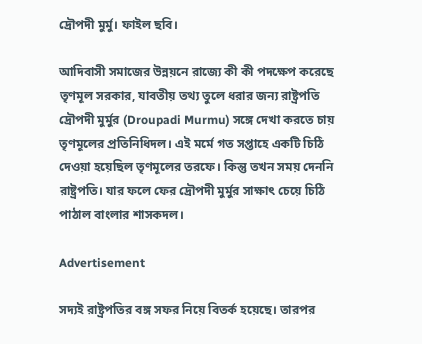দ্রৌপদী মুর্মু। ফাইল ছবি।

আদিবাসী সমাজের উন্নয়নে রাজ্যে কী কী পদক্ষেপ করেছে তৃণমূল সরকার, যাবতীয় তথ্য তুলে ধরার জন্য রাষ্ট্রপতি দ্রৌপদী মুর্মুর (Droupadi Murmu) সঙ্গে দেখা করতে চায় তৃণমূলের প্রতিনিধিদল। এই মর্মে গত সপ্তাহে একটি চিঠি দেওয়া হয়েছিল তৃণমূলের তরফে। কিন্তু তখন সময় দেননি রাষ্ট্রপতি। যার ফলে ফের দ্রৌপদী মুর্মুর সাক্ষাৎ চেয়ে চিঠি পাঠাল বাংলার শাসকদল।

Advertisement

সদ্যই রাষ্ট্রপতির বঙ্গ সফর নিয়ে বিতর্ক হয়েছে। তারপর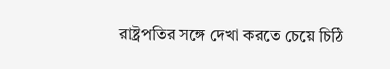রাষ্ট্রপতির সঙ্গে দেখা করতে চেয়ে চিঠি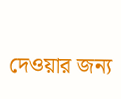দেওয়ার জন‍্য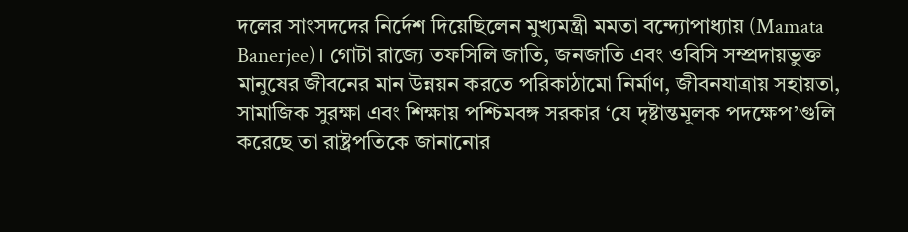দলের সাংসদদের নির্দেশ দিয়েছিলেন মুখ‍্যমন্ত্রী মমতা বন্দ্যোপাধ্যায় (Mamata Banerjee)। গোটা রাজ্যে তফসিলি জাতি, জনজাতি এবং ওবিসি সম্প্রদায়ভুক্ত মানুষের জীবনের মান উন্নয়ন করতে পরিকাঠামো নির্মাণ, জীবনযাত্রায় সহায়তা, সামাজিক সুরক্ষা এবং শিক্ষায় পশ্চিমবঙ্গ সরকার ‘যে দৃষ্টান্তমূলক পদক্ষেপ’গুলি করেছে তা রাষ্ট্রপতিকে জানানোর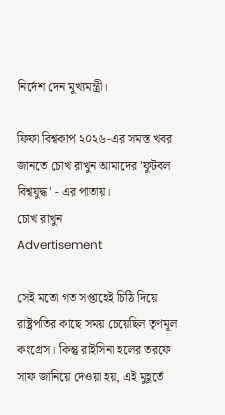নির্দেশ দেন মুখ্যমন্ত্রী।

ফিফা বিশ্বকাপ ২০২৬-এর সমস্ত খবর জানতে চোখ রাখুন আমাদের 'ফুটবল বিশ্বযুদ্ধ' - এর পাতায়।
চোখ রাখুন
Advertisement

সেই মতো গত সপ্তাহেই চিঠি দিয়ে রাষ্ট্রপতির কাছে সময় চেয়েছিল তৃণমূল কংগ্রেস। কিন্তু রাইসিনা হলের তরফে সাফ জানিয়ে দেওয়া হয়, এই মুহূর্তে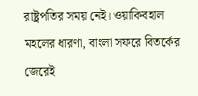রাষ্ট্রপতির সময় নেই। ওয়াকিবহাল মহলের ধারণা, বাংলা সফরে বিতর্কের জেরেই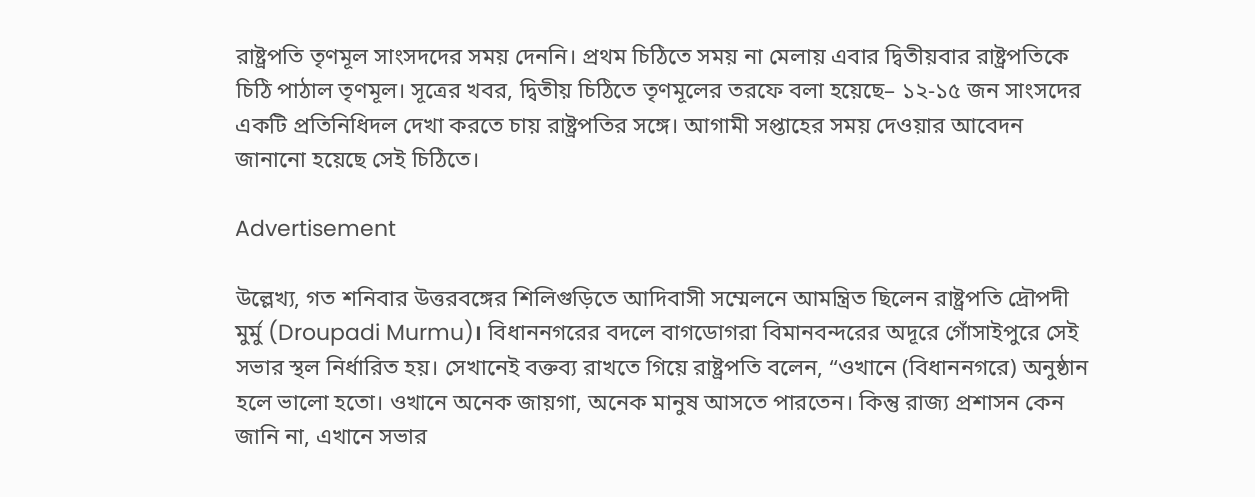রাষ্ট্রপতি তৃণমূল সাংসদদের সময় দেননি। প্রথম চিঠিতে সময় না মেলায় এবার দ্বিতীয়বার রাষ্ট্রপতিকে চিঠি পাঠাল তৃণমূল। সূত্রের খবর, দ্বিতীয় চিঠিতে তৃণমূলের তরফে বলা হয়েছে– ১২-১৫ জন সাংসদের একটি প্রতিনিধিদল দেখা করতে চায় রাষ্ট্রপতির সঙ্গে। আগামী সপ্তাহের সময় দেওয়ার আবেদন জানানো হয়েছে সেই চিঠিতে।

Advertisement

উল্লেখ্য, গত শনিবার উত্তরবঙ্গের শিলিগুড়িতে আদিবাসী সম্মেলনে আমন্ত্রিত ছিলেন রাষ্ট্রপতি দ্রৌপদী মুর্মু (Droupadi Murmu)। বিধাননগরের বদলে বাগডোগরা বিমানবন্দরের অদূরে গোঁসাইপুরে সেই সভার স্থল নির্ধারিত হয়। সেখানেই বক্তব্য রাখতে গিয়ে রাষ্ট্রপতি বলেন, “ওখানে (বিধাননগরে) অনুষ্ঠান হলে ভালো হতো। ওখানে অনেক জায়গা, অনেক মানুষ আসতে পারতেন। কিন্তু রাজ্য প্রশাসন কেন জানি না, এখানে সভার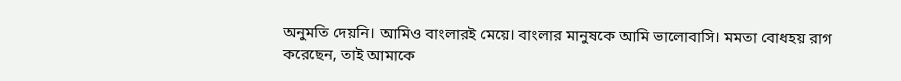অনুমতি দেয়নি। আমিও বাংলারই মেয়ে। বাংলার মানুষকে আমি ভালোবাসি। মমতা বোধহয় রাগ করেছেন, তাই আমাকে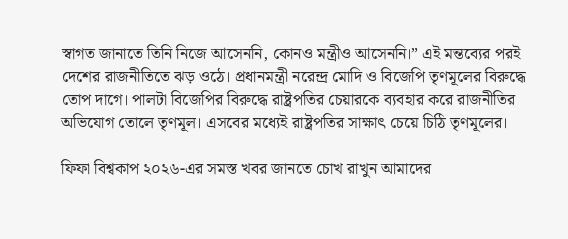স্বাগত জানাতে তিনি নিজে আসেননি, কোনও মন্ত্রীও আসেননি।” এই মন্তব্যের পরই দেশের রাজনীতিতে ঝড় ওঠে। প্রধানমন্ত্রী নরেন্দ্র মোদি ও বিজেপি তৃণমূলের বিরুদ্ধে তোপ দাগে। পালটা বিজেপির বিরুদ্ধে রাষ্ট্রপতির চেয়ারকে ব্যবহার করে রাজনীতির অভিযোগ তোলে তৃণমূল। এসবের মধ্যেই রাষ্ট্রপতির সাক্ষাৎ চেয়ে চিঠি তৃণমূলের।

ফিফা বিশ্বকাপ ২০২৬-এর সমস্ত খবর জানতে চোখ রাখুন আমাদের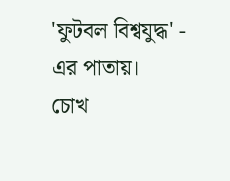'ফুটবল বিশ্বযুদ্ধ' - এর পাতায়।
চোখ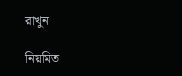রাখুন

নিয়মিত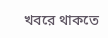খবরে থাকতে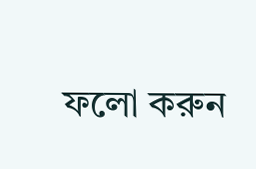ফলো করুন